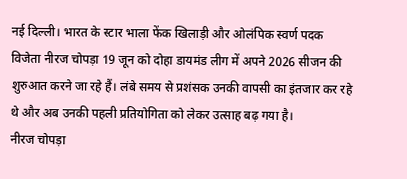नई दिल्ली। भारत के स्टार भाला फेंक खिलाड़ी और ओलंपिक स्वर्ण पदक विजेता नीरज चोपड़ा 19 जून को दोहा डायमंड लीग में अपने 2026 सीजन की शुरुआत करने जा रहे हैं। लंबे समय से प्रशंसक उनकी वापसी का इंतजार कर रहे थे और अब उनकी पहली प्रतियोगिता को लेकर उत्साह बढ़ गया है।
नीरज चोपड़ा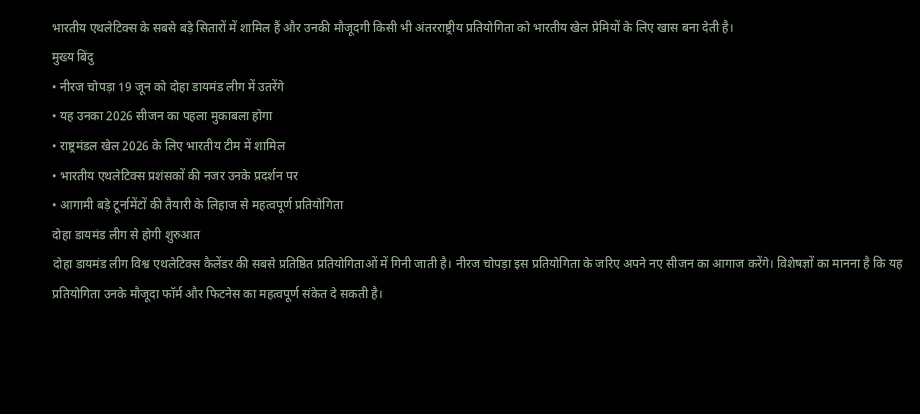भारतीय एथलेटिक्स के सबसे बड़े सितारों में शामिल हैं और उनकी मौजूदगी किसी भी अंतरराष्ट्रीय प्रतियोगिता को भारतीय खेल प्रेमियों के लिए खास बना देती है।
मुख्य बिंदु
• नीरज चोपड़ा 19 जून को दोहा डायमंड लीग में उतरेंगे
• यह उनका 2026 सीजन का पहला मुकाबला होगा
• राष्ट्रमंडल खेल 2026 के लिए भारतीय टीम में शामिल
• भारतीय एथलेटिक्स प्रशंसकों की नजर उनके प्रदर्शन पर
• आगामी बड़े टूर्नामेंटों की तैयारी के लिहाज से महत्वपूर्ण प्रतियोगिता
दोहा डायमंड लीग से होगी शुरुआत
दोहा डायमंड लीग विश्व एथलेटिक्स कैलेंडर की सबसे प्रतिष्ठित प्रतियोगिताओं में गिनी जाती है। नीरज चोपड़ा इस प्रतियोगिता के जरिए अपने नए सीजन का आगाज करेंगे। विशेषज्ञों का मानना है कि यह प्रतियोगिता उनके मौजूदा फॉर्म और फिटनेस का महत्वपूर्ण संकेत दे सकती है।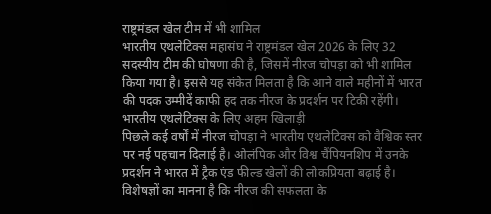राष्ट्रमंडल खेल टीम में भी शामिल
भारतीय एथलेटिक्स महासंघ ने राष्ट्रमंडल खेल 2026 के लिए 32 सदस्यीय टीम की घोषणा की है, जिसमें नीरज चोपड़ा को भी शामिल किया गया है। इससे यह संकेत मिलता है कि आने वाले महीनों में भारत की पदक उम्मीदें काफी हद तक नीरज के प्रदर्शन पर टिकी रहेंगी।
भारतीय एथलेटिक्स के लिए अहम खिलाड़ी
पिछले कई वर्षों में नीरज चोपड़ा ने भारतीय एथलेटिक्स को वैश्विक स्तर पर नई पहचान दिलाई है। ओलंपिक और विश्व चैंपियनशिप में उनके प्रदर्शन ने भारत में ट्रैक एंड फील्ड खेलों की लोकप्रियता बढ़ाई है।
विशेषज्ञों का मानना है कि नीरज की सफलता के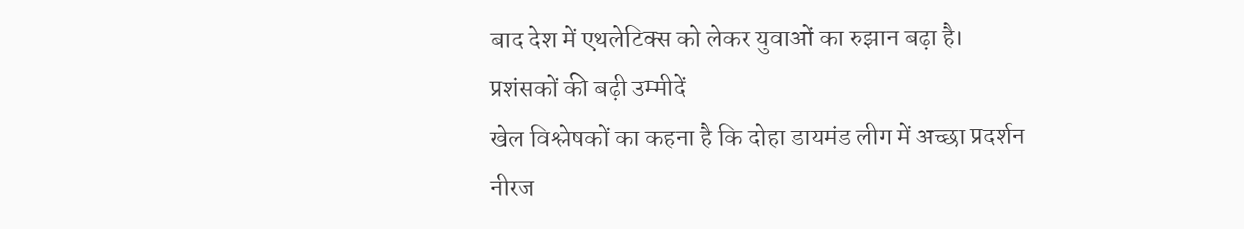बाद देश में एथलेटिक्स को लेकर युवाओं का रुझान बढ़ा है।
प्रशंसकों की बढ़ी उम्मीदें
खेल विश्लेषकों का कहना है कि दोहा डायमंड लीग में अच्छा प्रदर्शन नीरज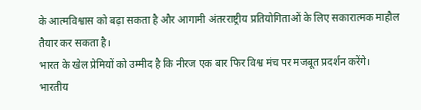के आत्मविश्वास को बढ़ा सकता है और आगामी अंतरराष्ट्रीय प्रतियोगिताओं के लिए सकारात्मक माहौल तैयार कर सकता है।
भारत के खेल प्रेमियों को उम्मीद है कि नीरज एक बार फिर विश्व मंच पर मजबूत प्रदर्शन करेंगे।
भारतीय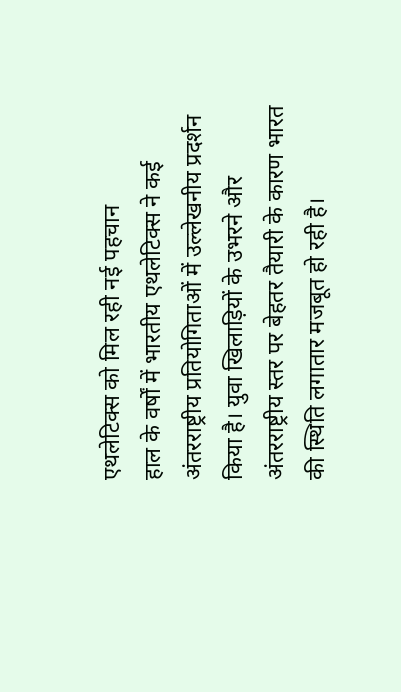एथलेटिक्स को मिल रही नई पहचान
हाल के वर्षों में भारतीय एथलेटिक्स ने कई अंतरराष्ट्रीय प्रतियोगिताओं में उल्लेखनीय प्रदर्शन किया है। युवा खिलाड़ियों के उभरने और अंतरराष्ट्रीय स्तर पर बेहतर तैयारी के कारण भारत की स्थिति लगातार मजबूत हो रही है।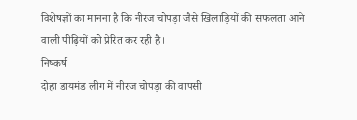विशेषज्ञों का मानना है कि नीरज चोपड़ा जैसे खिलाड़ियों की सफलता आने वाली पीढ़ियों को प्रेरित कर रही है।
निष्कर्ष
दोहा डायमंड लीग में नीरज चोपड़ा की वापसी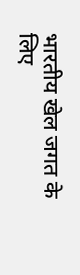भारतीय खेल जगत के लिए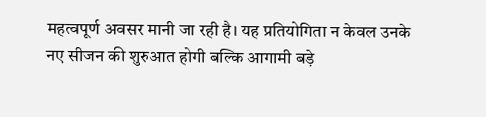महत्वपूर्ण अवसर मानी जा रही है। यह प्रतियोगिता न केवल उनके नए सीजन की शुरुआत होगी बल्कि आगामी बड़े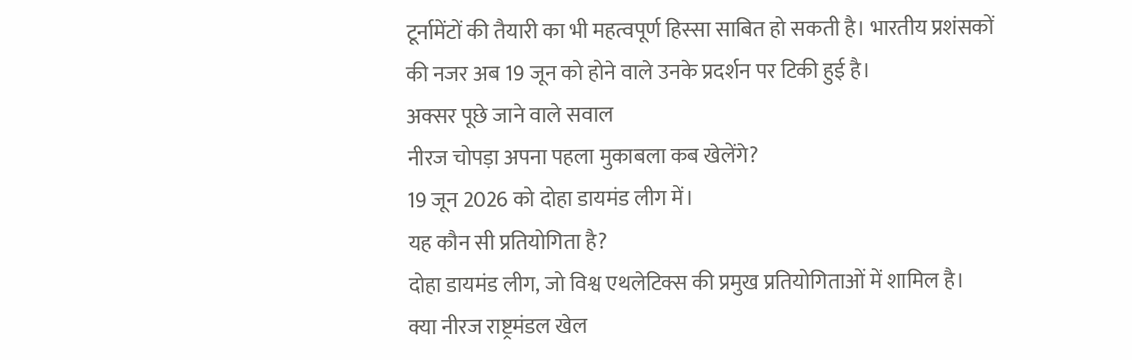टूर्नामेंटों की तैयारी का भी महत्वपूर्ण हिस्सा साबित हो सकती है। भारतीय प्रशंसकों की नजर अब 19 जून को होने वाले उनके प्रदर्शन पर टिकी हुई है।
अक्सर पूछे जाने वाले सवाल
नीरज चोपड़ा अपना पहला मुकाबला कब खेलेंगे?
19 जून 2026 को दोहा डायमंड लीग में।
यह कौन सी प्रतियोगिता है?
दोहा डायमंड लीग, जो विश्व एथलेटिक्स की प्रमुख प्रतियोगिताओं में शामिल है।
क्या नीरज राष्ट्रमंडल खेल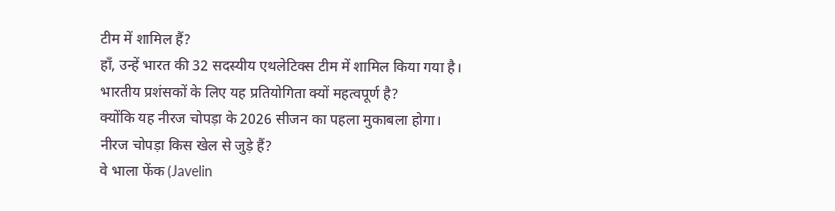टीम में शामिल हैं?
हाँ, उन्हें भारत की 32 सदस्यीय एथलेटिक्स टीम में शामिल किया गया है।
भारतीय प्रशंसकों के लिए यह प्रतियोगिता क्यों महत्वपूर्ण है?
क्योंकि यह नीरज चोपड़ा के 2026 सीजन का पहला मुकाबला होगा।
नीरज चोपड़ा किस खेल से जुड़े हैं?
वे भाला फेंक (Javelin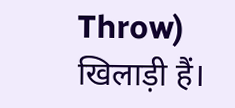Throw) खिलाड़ी हैं।